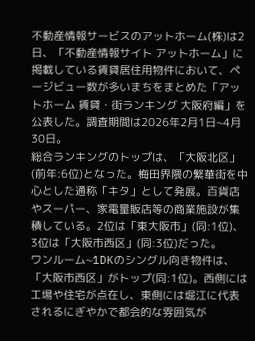不動産情報サービスのアットホーム(株)は2日、「不動産情報サイト アットホーム」に掲載している賃貸居住用物件において、ページビュー数が多いまちをまとめた「アットホーム 賃貸・街ランキング 大阪府編」を公表した。調査期間は2026年2月1日~4月30日。
総合ランキングのトップは、「大阪北区」(前年:6位)となった。梅田界隈の繁華街を中心とした通称「キタ」として発展。百貨店やスーパー、家電量販店等の商業施設が集積している。2位は「東大阪市」(同:1位)、3位は「大阪市西区」(同:3位)だった。
ワンルーム~1DKのシングル向き物件は、「大阪市西区」がトップ(同:1位)。西側には工場や住宅が点在し、東側には堀江に代表されるにぎやかで都会的な雰囲気が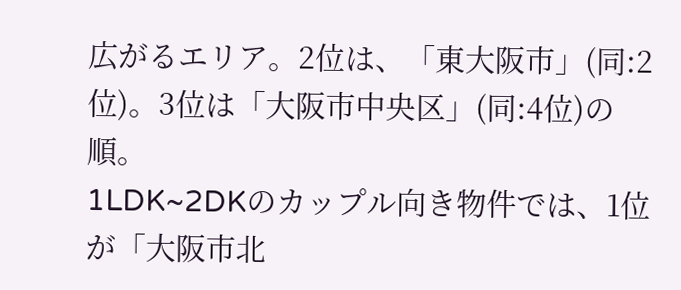広がるエリア。2位は、「東大阪市」(同:2位)。3位は「大阪市中央区」(同:4位)の順。
1LDK~2DKのカップル向き物件では、1位が「大阪市北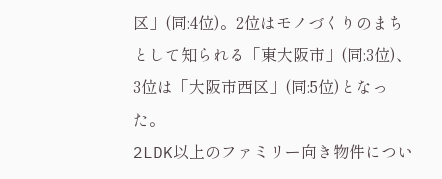区」(同:4位)。2位はモノづくりのまちとして知られる「東大阪市」(同:3位)、3位は「大阪市西区」(同:5位)となった。
2LDK以上のファミリー向き物件につい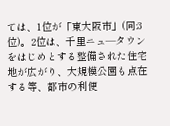ては、1位が「東大阪市」(同:3位)。2位は、千里ニュ―タウンをはじめとする整備された住宅地が広がり、大規模公園も点在する等、都市の利便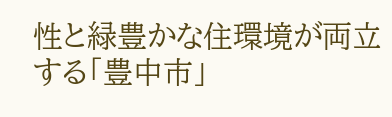性と緑豊かな住環境が両立する「豊中市」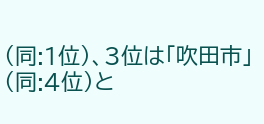(同:1位)、3位は「吹田市」(同:4位)と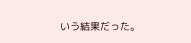いう結果だった。